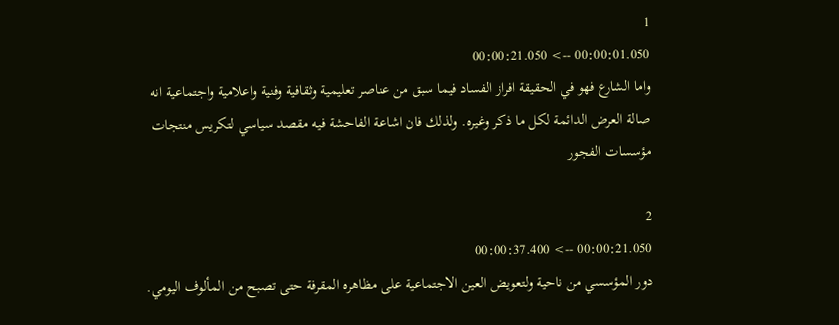1
00:00:01.050 --> 00:00:21.050
واما الشارع فهو في الحقيقة افراز الفساد فيما سبق من عناصر تعليمية وثقافية وفنية واعلامية واجتماعية انه صالة العرض الدائمة لكل ما ذكر وغيره. ولذلك فان اشاعة الفاحشة فيه مقصد سياسي لتكريس منتجات مؤسسات الفجور

2
00:00:21.050 --> 00:00:37.400
دور المؤسسي من ناحية ولتعويض العين الاجتماعية على مظاهره المقرفة حتى تصبح من المألوف اليومي.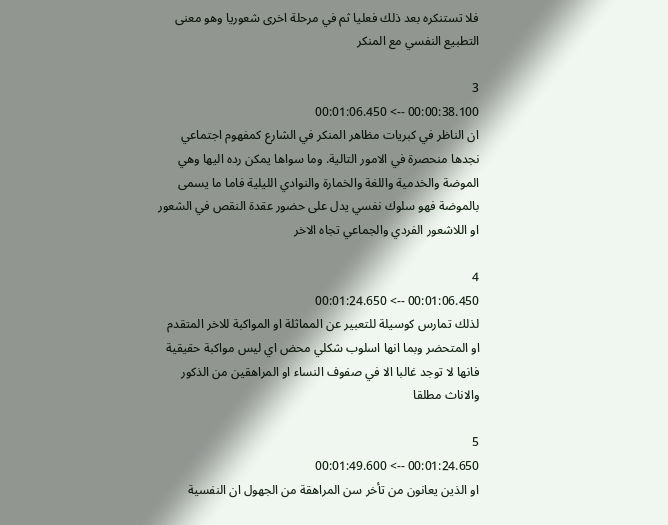فلا تستنكره بعد ذلك فعليا ثم في مرحلة اخرى شعوريا وهو معنى التطبيع النفسي مع المنكر

3
00:00:38.100 --> 00:01:06.450
ان الناظر في كبريات مظاهر المنكر في الشارع كمفهوم اجتماعي نجدها منحصرة في الامور التالية. وما سواها يمكن رده اليها وهي الموضة والخدمية واللغة والخمارة والنوادي الليلية فاما ما يسمى بالموضة فهو سلوك نفسي يدل على حضور عقدة النقص في الشعور او اللاشعور الفردي والجماعي تجاه الاخر

4
00:01:06.450 --> 00:01:24.650
لذلك تمارس كوسيلة للتعبير عن المماثلة او المواكبة للاخر المتقدم او المتحضر وبما انها اسلوب شكلي محض اي ليس مواكبة حقيقية فانها لا توجد غالبا الا في صفوف النساء او المراهقين من الذكور والاناث مطلقا

5
00:01:24.650 --> 00:01:49.600
او الذين يعانون من تأخر سن المراهقة من الجهول ان النفسية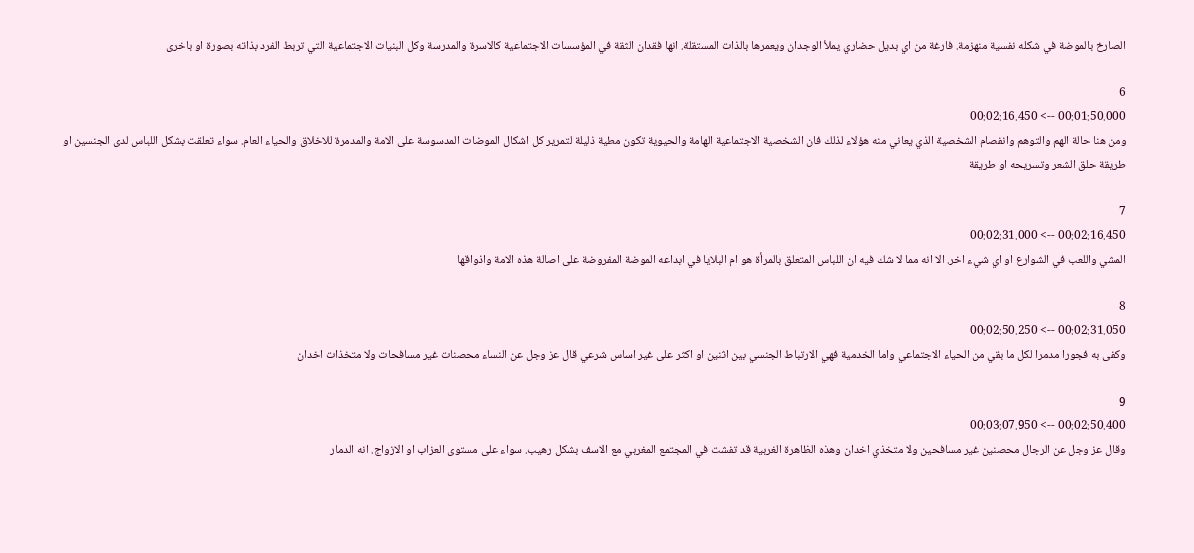الصارخ بالموضة في شكله نفسية منهزمة. فارغة من اي بديل حضاري يملأ الوجدان ويعمرها بالذات المستقلة. انها فقدان الثقة في المؤسسات الاجتماعية كالاسرة والمدرسة وكل البنيات الاجتماعية التي تربط الفرد بذاته بصورة او باخرى

6
00:01:50.000 --> 00:02:16.450
ومن هنا حالة الهم والتوهم وانفصام الشخصية الذي يعاني منه هؤلاء لذلك فان الشخصية الاجتماعية الهامة والحيوية تكون مطية ذليلة لتمرير كل اشكال الموضات المدسوسة على الامة والمدمرة للاخلاق والحياء العام. سواء تعلقت بشكل اللباس لدى الجنسين او طريقة حلق الشعر وتسريحه او طريقة

7
00:02:16.450 --> 00:02:31.000
المشي واللعب في الشوارع او اي شيء اخر. الا انه مما لا شك فيه ان اللباس المتعلق بالمرأة هو ام البلايا في ابداعه الموضة المفروضة على اصالة هذه الامة واذواقها

8
00:02:31.050 --> 00:02:50.250
وكفى به فجورا مدمرا لكل ما بقي من الحياء الاجتماعي واما الخدمية فهي الارتباط الجنسي بين اثنين او اكثر على غير اساس شرعي قال عز وجل عن النساء محصنات غير مسافحات ولا متخذات اخدان

9
00:02:50.400 --> 00:03:07.950
وقال عز وجل عن الرجال محصنين غير مسافحين ولا متخذي اخدان وهذه الظاهرة الغربية قد تفشت في المجتمع المغربي مع الاسف بشكل رهيب. سواء على مستوى العزاب او الازواج. انه الدمار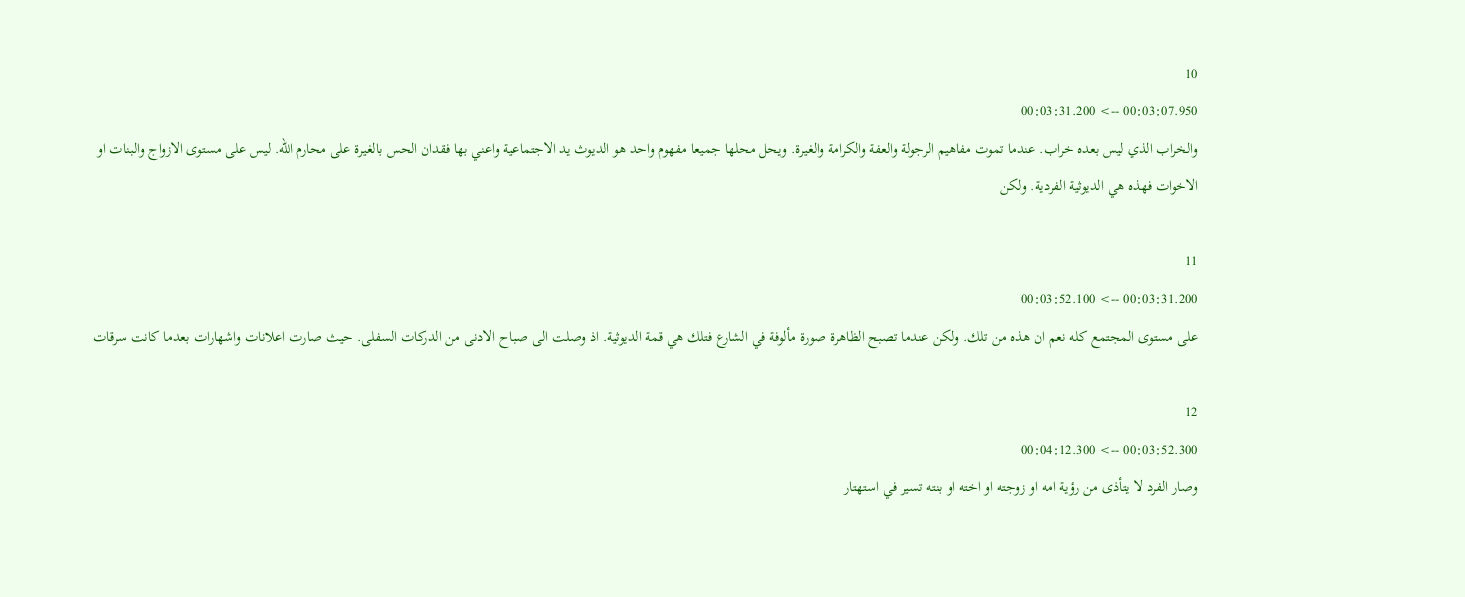10
00:03:07.950 --> 00:03:31.200
والخراب الذي ليس بعده خراب. عندما تموت مفاهيم الرجولة والعفة والكرامة والغيرة. ويحل محلها جميعا مفهوم واحد هو الديوث يد الاجتماعية واعني بها فقدان الحس بالغيرة على محارم الله. ليس على مستوى الازواج والبنات او الاخوات فهذه هي الديوثية الفردية. ولكن

11
00:03:31.200 --> 00:03:52.100
على مستوى المجتمع كله نعم ان هذه من تلك. ولكن عندما تصبح الظاهرة صورة مألوفة في الشارع فتلك هي قمة الديوثية. اذ وصلت الى صباح الادنى من الدركات السفلى. حيث صارت اعلانات واشهارات بعدما كانت سرقات

12
00:03:52.300 --> 00:04:12.300
وصار الفرد لا يتأذى من رؤية امه او زوجته او اخته او بنته تسير في استهتار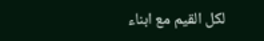لكل القيم مع ابناء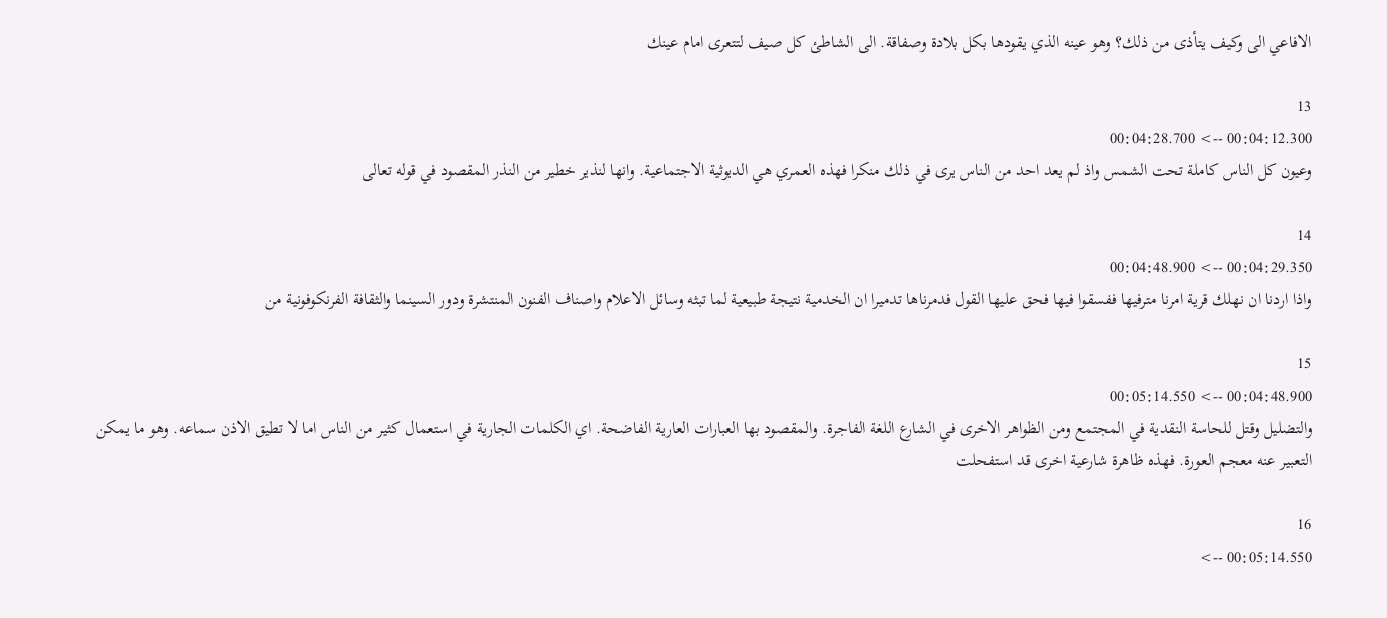الافاعي الى وكيف يتأذى من ذلك؟ وهو عينه الذي يقودها بكل بلادة وصفاقة. الى الشاطئ كل صيف لتتعرى امام عينك

13
00:04:12.300 --> 00:04:28.700
وعيون كل الناس كاملة تحت الشمس واذ لم يعد احد من الناس يرى في ذلك منكرا فهذه العمري هي الديوثية الاجتماعية. وانها لنذير خطير من النذر المقصود في قوله تعالى

14
00:04:29.350 --> 00:04:48.900
واذا اردنا ان نهلك قرية امرنا مترفيها ففسقوا فيها فحق عليها القول فدمرناها تدميرا ان الخدمية نتيجة طبيعية لما تبثه وسائل الاعلام واصناف الفنون المنتشرة ودور السينما والثقافة الفرنكوفونية من

15
00:04:48.900 --> 00:05:14.550
والتضليل وقتل للحاسة النقدية في المجتمع ومن الظواهر الاخرى في الشارع اللغة الفاجرة. والمقصود بها العبارات العارية الفاضحة. اي الكلمات الجارية في استعمال كثير من الناس اما لا تطيق الاذن سماعه. وهو ما يمكن التعبير عنه معجم العورة. فهذه ظاهرة شارعية اخرى قد استفحلت

16
00:05:14.550 -->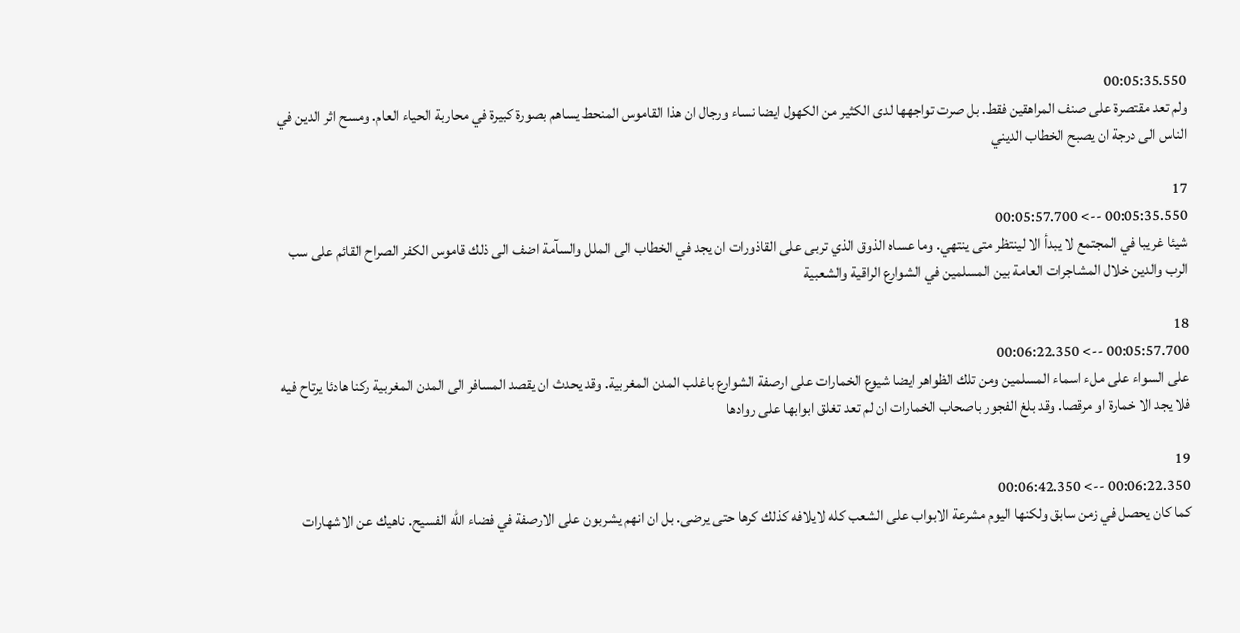00:05:35.550
ولم تعد مقتصرة على صنف المراهقين فقط. بل صرت تواجهها لدى الكثير من الكهول ايضا نساء ورجال ان هذا القاموس المنحط يساهم بصورة كبيرة في محاربة الحياء العام. ومسح اثر الدين في الناس الى درجة ان يصبح الخطاب الديني

17
00:05:35.550 --> 00:05:57.700
شيئا غريبا في المجتمع لا يبدأ الا لينتظر متى ينتهي. وما عساه الذوق الذي تربى على القاذورات ان يجد في الخطاب الى الملل والسآمة اضف الى ذلك قاموس الكفر الصراح القائم على سب الرب والدين خلال المشاجرات العامة بين المسلمين في الشوارع الراقية والشعبية

18
00:05:57.700 --> 00:06:22.350
على السواء على ملء اسماء المسلمين ومن تلك الظواهر ايضا شيوع الخمارات على ارصفة الشوارع باغلب المدن المغربية. وقد يحدث ان يقصد المسافر الى المدن المغربية ركنا هادئا يرتاح فيه فلا يجد الا خمارة او مرقصا. وقد بلغ الفجور باصحاب الخمارات ان لم تعد تغلق ابوابها على روادها

19
00:06:22.350 --> 00:06:42.350
كما كان يحصل في زمن سابق ولكنها اليوم مشرعة الابواب على الشعب كله لايلافه كذلك كرها حتى يرضى. بل ان انهم يشربون على الارصفة في فضاء الله الفسيح. ناهيك عن الاشهارات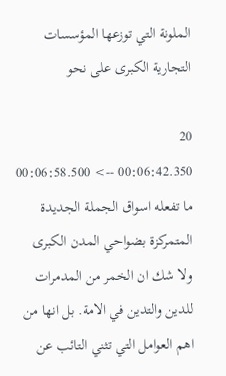الملونة التي توزعها المؤسسات التجارية الكبرى على نحو

20
00:06:42.350 --> 00:06:58.500
ما تفعله اسواق الجملة الجديدة المتمركزة بضواحي المدن الكبرى ولا شك ان الخمر من المدمرات للدين والتدين في الامة. بل انها من اهم العوامل التي تثني التائب عن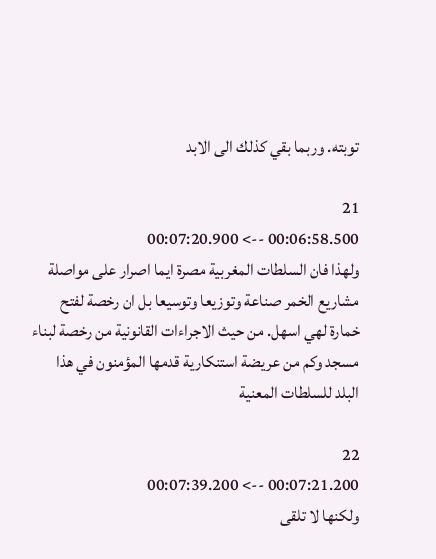توبته. وربما بقي كذلك الى الابد

21
00:06:58.500 --> 00:07:20.900
ولهذا فان السلطات المغربية مصرة ايما اصرار على مواصلة مشاريع الخمر صناعة وتوزيعا وتوسيعا بل ان رخصة لفتح خمارة لهي اسهل. من حيث الاجراءات القانونية من رخصة لبناء مسجد وكم من عريضة استنكارية قدمها المؤمنون في هذا البلد للسلطات المعنية

22
00:07:21.200 --> 00:07:39.200
ولكنها لا تلقى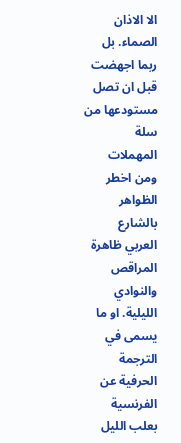الا الاذان الصماء. بل ربما اجهضت قبل ان تصل مستودعها من سلة المهملات ومن اخطر الظواهر بالشارع العربي ظاهرة المراقص والنوادي الليلية. او ما يسمى في الترجمة الحرفية عن الفرنسية بعلب الليل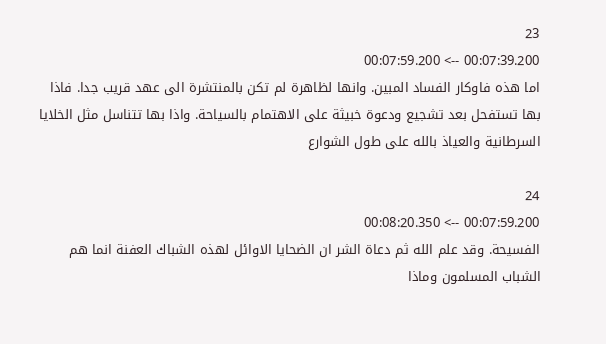23
00:07:39.200 --> 00:07:59.200
اما هذه فاوكار الفساد المبين. وانها لظاهرة لم تكن بالمنتشرة الى عهد قريب جدا. فاذا بها تستفحل بعد تشجيع ودعوة خبيثة على الاهتمام بالسياحة. واذا بها تتناسل مثل الخلايا السرطانية والعياذ بالله على طول الشوارع

24
00:07:59.200 --> 00:08:20.350
الفسيحة. وقد علم الله ثم دعاة الشر ان الضحايا الاوائل لهذه الشباك العفنة انما هم الشباب المسلمون وماذا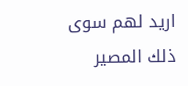اريد لهم سوى ذلك المصير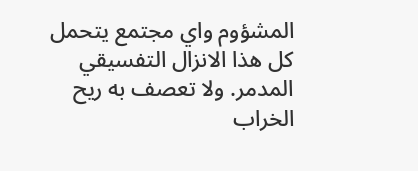المشؤوم واي مجتمع يتحمل كل هذا الانزال التفسيقي المدمر. ولا تعصف به ريح الخراب